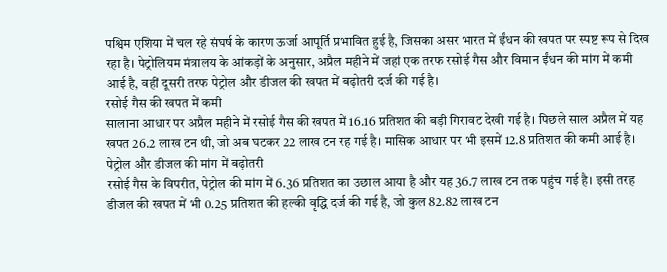पश्विम एशिया में चल रहे संघर्ष के कारण ऊर्जा आपूर्ति प्रभावित हुई है, जिसका असर भारत में ईंधन की खपत पर स्पष्ट रूप से दिख रहा है। पेट्रोलियम मंत्रालय के आंकड़ों के अनुसार, अप्रैल महीने में जहां एक तरफ रसोई गैस और विमान ईंधन की मांग में कमी आई है, वहीं दूसरी तरफ पेट्रोल और डीजल की खपत में बढ़ोतरी दर्ज की गई है।
रसोई गैस की खपत में कमी
सालाना आधार पर अप्रैल महीने में रसोई गैस की खपत में 16.16 प्रतिशत की बड़ी गिरावट देखी गई है। पिछले साल अप्रैल में यह खपत 26.2 लाख टन थी, जो अब घटकर 22 लाख टन रह गई है। मासिक आधार पर भी इसमें 12.8 प्रतिशत की कमी आई है।
पेट्रोल और डीजल की मांग में बढ़ोतरी
रसोई गैस के विपरीत, पेट्रोल की मांग में 6.36 प्रतिशत का उछाल आया है और यह 36.7 लाख टन तक पहुंच गई है। इसी तरह डीजल की खपत में भी 0.25 प्रतिशत की हल्की वृद्धि दर्ज की गई है, जो कुल 82.82 लाख टन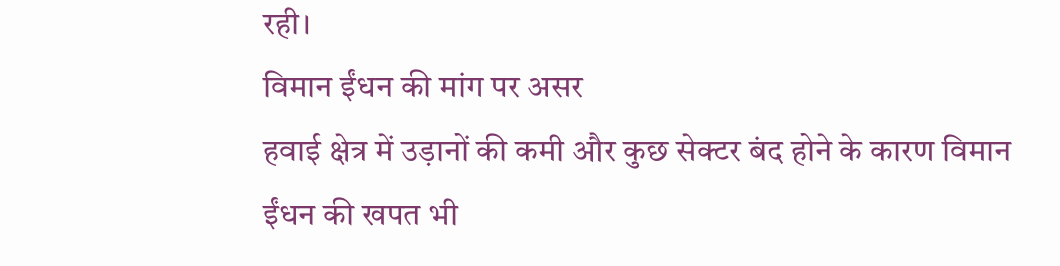रही।
विमान ईंधन की मांग पर असर
हवाई क्षेत्र में उड़ानों की कमी और कुछ सेक्टर बंद होने के कारण विमान ईंधन की खपत भी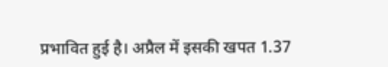प्रभावित हुई है। अप्रैल में इसकी खपत 1.37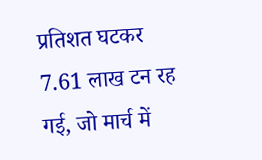प्रतिशत घटकर 7.61 लाख टन रह गई, जो मार्च में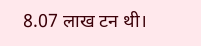8.07 लाख टन थी।